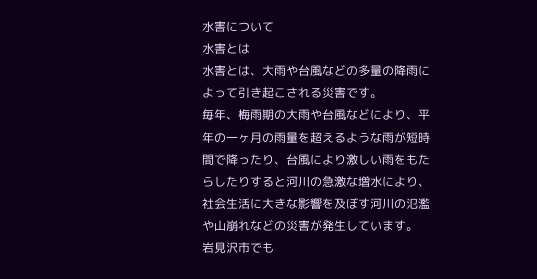水害について
水害とは
水害とは、大雨や台風などの多量の降雨によって引き起こされる災害です。
毎年、梅雨期の大雨や台風などにより、平年の一ヶ月の雨量を超えるような雨が短時間で降ったり、台風により激しい雨をもたらしたりすると河川の急激な増水により、社会生活に大きな影響を及ぼす河川の氾濫や山崩れなどの災害が発生しています。
岩見沢市でも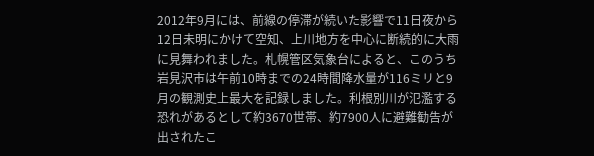2012年9月には、前線の停滞が続いた影響で11日夜から12日未明にかけて空知、上川地方を中心に断続的に大雨に見舞われました。札幌管区気象台によると、このうち岩見沢市は午前10時までの24時間降水量が116ミリと9月の観測史上最大を記録しました。利根別川が氾濫する恐れがあるとして約3670世帯、約7900人に避難勧告が出されたこ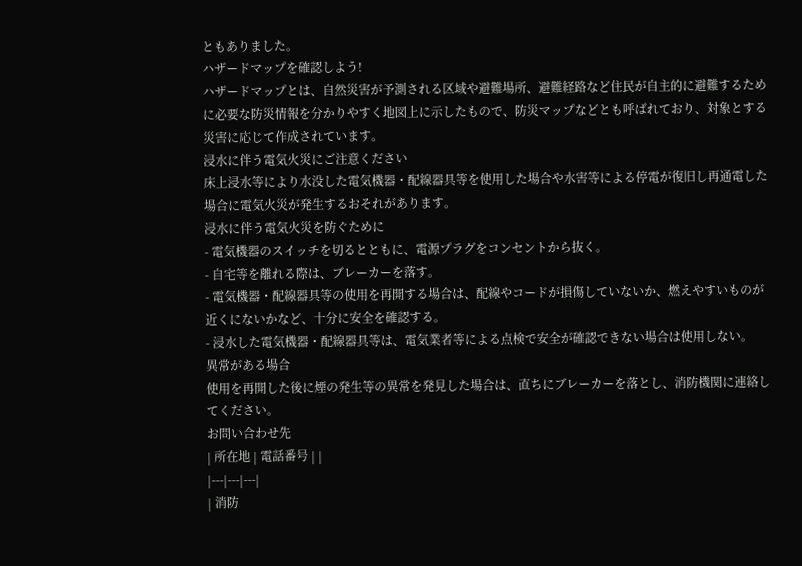ともありました。
ハザードマップを確認しよう!
ハザードマップとは、自然災害が予測される区域や避難場所、避難経路など住民が自主的に避難するために必要な防災情報を分かりやすく地図上に示したもので、防災マップなどとも呼ばれており、対象とする災害に応じて作成されています。
浸水に伴う電気火災にご注意ください
床上浸水等により水没した電気機器・配線器具等を使用した場合や水害等による停電が復旧し再通電した場合に電気火災が発生するおそれがあります。
浸水に伴う電気火災を防ぐために
- 電気機器のスイッチを切るとともに、電源プラグをコンセントから抜く。
- 自宅等を離れる際は、ブレーカーを落す。
- 電気機器・配線器具等の使用を再開する場合は、配線やコードが損傷していないか、燃えやすいものが近くにないかなど、十分に安全を確認する。
- 浸水した電気機器・配線器具等は、電気業者等による点検で安全が確認できない場合は使用しない。
異常がある場合
使用を再開した後に煙の発生等の異常を発見した場合は、直ちにブレーカーを落とし、消防機関に連絡してください。
お問い合わせ先
| 所在地 | 電話番号 | |
|---|---|---|
| 消防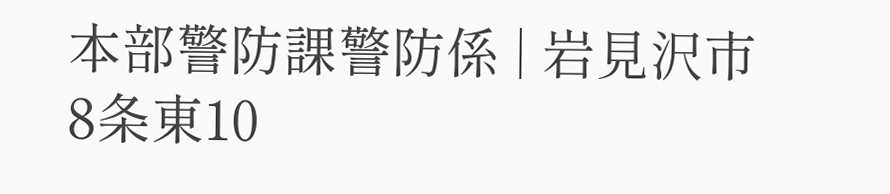本部警防課警防係 | 岩見沢市8条東10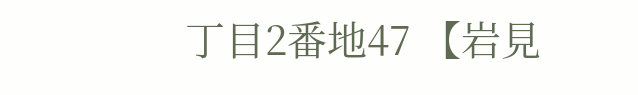丁目2番地47 【岩見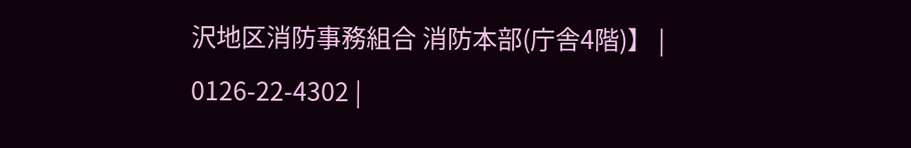沢地区消防事務組合 消防本部(庁舎4階)】 | 0126-22-4302 |